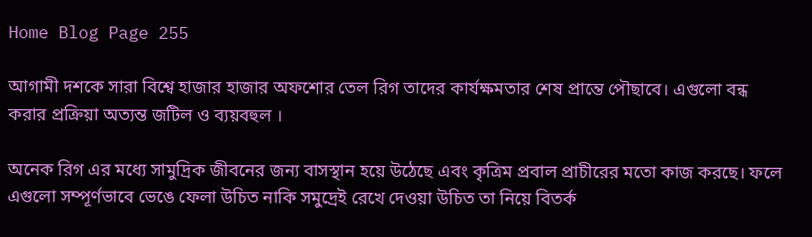Home Blog Page 255

আগামী দশকে সারা বিশ্বে হাজার হাজার অফশোর তেল রিগ তাদের কার্যক্ষমতার শেষ প্রান্তে পৌছাবে। এগুলো বন্ধ করার প্রক্রিয়া অত্যন্ত জটিল ও ব্যয়বহুল ।

অনেক রিগ এর মধ্যে সামুদ্রিক জীবনের জন্য বাসস্থান হয়ে উঠেছে এবং কৃত্রিম প্রবাল প্রাচীরের মতো কাজ করছে। ফলে এগুলো সম্পূর্ণভাবে ভেঙে ফেলা উচিত নাকি সমুদ্রেই রেখে দেওয়া উচিত তা নিয়ে বিতর্ক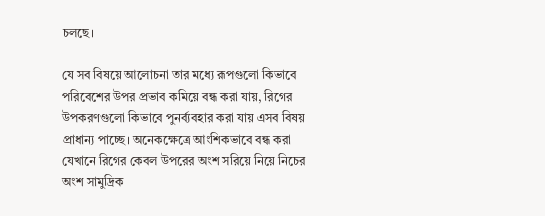চলছে।

যে সব বিষয়ে আলোচনা তার মধ্যে রূপগুলো কিভাবে পরিবেশের উপর প্রভাব কমিয়ে বন্ধ করা যায়, রিগের উপকরণগুলো কিভাবে পুনর্ব্যবহার করা যায় এসব বিষয় প্রাধান্য পাচ্ছে। অনেকক্ষেত্রে আংশিকভাবে বন্ধ করা যেখানে রিগের কেবল উপরের অংশ সরিয়ে নিয়ে নিচের অংশ সামুদ্রিক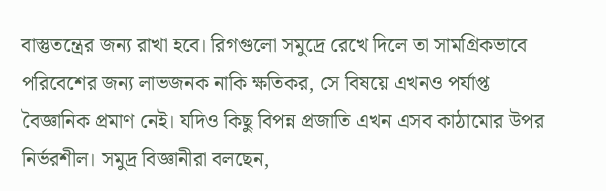বাস্তুতন্ত্রের জন্য রাখা হবে। রিগগুলো সমুদ্রে রেখে দিলে তা সামগ্রিকভাবে পরিবেশের জন্য লাভজনক নাকি ক্ষতিকর, সে বিষয়ে এখনও পর্যাপ্ত বৈজ্ঞানিক প্রমাণ নেই। যদিও কিছু বিপন্ন প্রজাতি এখন এসব কাঠামোর উপর নির্ভরশীল। সমুদ্র বিজ্ঞানীরা বলছেন,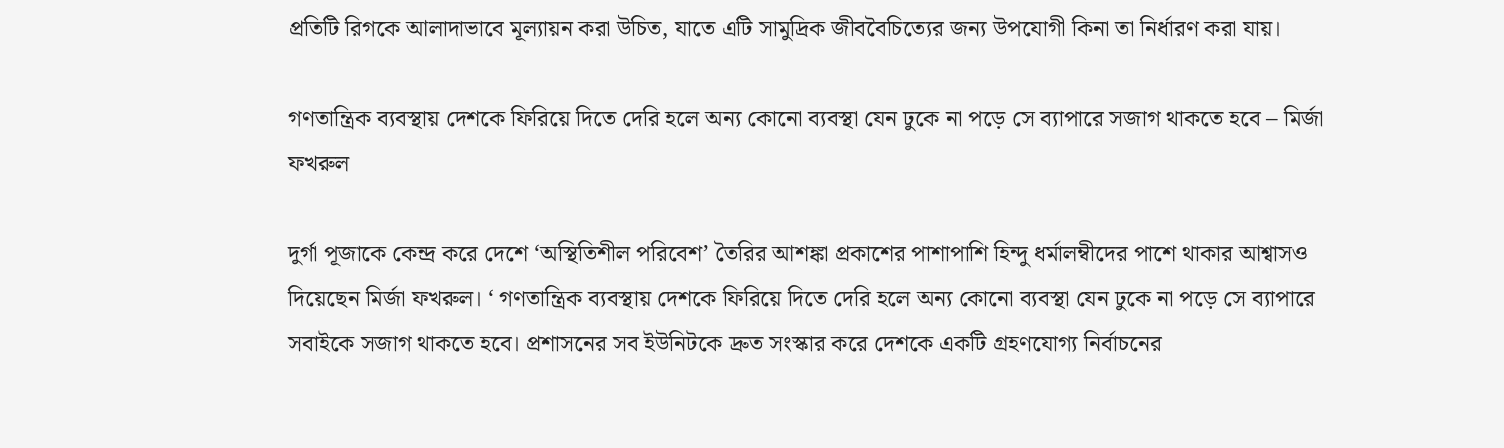প্রতিটি রিগকে আলাদাভাবে মূল্যায়ন করা উচিত, যাতে এটি সামুদ্রিক জীববৈচিত্যের জন্য উপযোগী কিনা তা নির্ধারণ করা যায়।

গণতান্ত্রিক ব্যবস্থায় দেশকে ফিরিয়ে দিতে দেরি হলে অন্য কোনো ব্যবস্থা যেন ঢুকে না পড়ে সে ব্যাপারে সজাগ থাকতে হবে – মির্জা ফখরুল

দুর্গা পূজাকে কেন্দ্র করে দেশে ‘অস্থিতিশীল পরিবেশ’ তৈরির আশঙ্কা প্রকাশের পাশাপাশি হিন্দু ধর্মালম্বীদের পাশে থাকার আশ্বাসও দিয়েছেন মির্জা ফখরুল। ‘ গণতান্ত্রিক ব্যবস্থায় দেশকে ফিরিয়ে দিতে দেরি হলে অন্য কোনো ব্যবস্থা যেন ঢুকে না পড়ে সে ব্যাপারে সবাইকে সজাগ থাকতে হবে। প্রশাসনের সব ইউনিটকে দ্রুত সংস্কার করে দেশকে একটি গ্রহণযোগ্য নির্বাচনের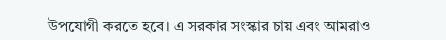উপযোগী করতে হবে। এ সরকার সংস্কার চায় এবং আমরাও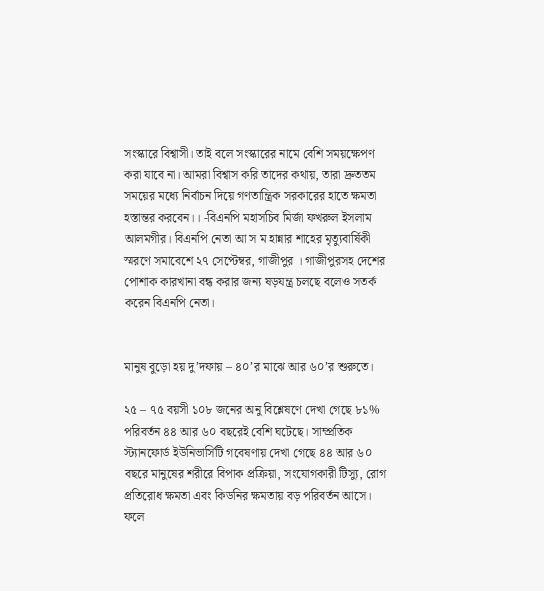সংস্কারে বিশ্বাসী। তাই বলে সংস্কারের নামে বেশি সময়ক্ষেপণ করা যাবে না। আমরা বিশ্বাস করি তাদের কথায়, তারা দ্রুততম সময়ের মধ্যে নির্বাচন দিয়ে গণতান্ত্রিক সরকারের হাতে ক্ষমতা হস্তান্তর করবেন।। -বিএনপি মহাসচিব মির্জা ফখরুল ইসলাম আলমগীর। বিএনপি নেতা আ স ম হান্নার শাহের মৃত্যুবার্ষিকী স্মরণে সমাবেশে ২৭ সেপ্টেম্বর, গাজীপুর । গাজীপুরসহ দেশের পোশাক কারখানা বন্ধ করার জন্য ষড়যন্ত্র চলছে বলেও সতর্ক করেন বিএনপি নেতা।


মানুষ বুড়ো হয় দু’দফায় – ৪০’র মাঝে আর ৬০’র শুরুতে।

২৫ – ৭৫ বয়সী ১০৮ জনের অনু বিশ্লেষণে দেখা গেছে ৮১% পরিবর্তন ৪৪ আর ৬০ বছরেই বেশি ঘটেছে। সাম্প্রতিক স্ট্যানফোর্ড ইউনিভার্সিটি গবেষণায় দেখা গেছে ৪৪ আর ৬০ বছরে মানুষের শরীরে বিপাক প্রক্রিয়া, সংযোগকারী টিস্যু, রোগ প্রতিরোধ ক্ষমতা এবং কিডনির ক্ষমতায় বড় পরিবর্তন আসে। ফলে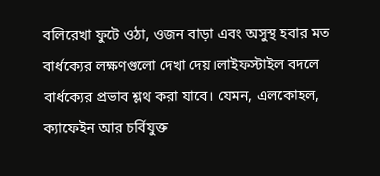বলিরেখা ফুটে ওঠা, ওজন বাড়া এবং অসুস্থ হবার মত বার্ধক্যের লক্ষণগুলো দেখা দেয়।লাইফস্টাইল বদলে বার্ধক্যের প্রভাব শ্লথ করা যাবে। যেমন, এলকোহল, ক্যাফেইন আর চর্বিযুক্ত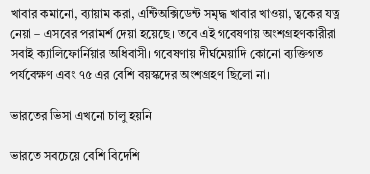খাবার কমানো, ব্যায়াম করা, এন্টিঅক্সিডেন্ট সমৃদ্ধ খাবার খাওয়া, ত্বকের যত্ন নেয়া – এসবের পরামর্শ দেয়া হয়েছে। তবে এই গবেষণায় অংশগ্রহণকারীরা সবাই ক্যালিফোর্নিয়ার অধিবাসী। গবেষণায় দীর্ঘমেয়াদি কোনো ব্যক্তিগত পর্যবেক্ষণ এবং ৭৫ এর বেশি বয়স্কদের অংশগ্রহণ ছিলো না।

ভারতের ভিসা এখনো চালু হয়নি

ভারতে সবচেয়ে বেশি বিদেশি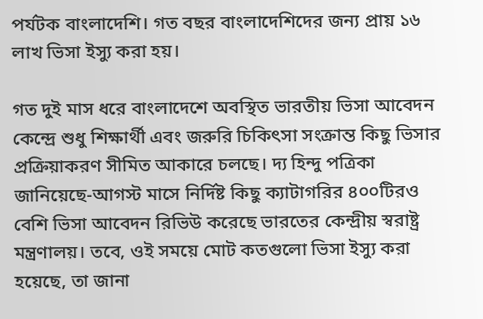পর্যটক বাংলাদেশি। গত বছর বাংলাদেশিদের জন্য প্রায় ১৬ লাখ ভিসা ইস্যু করা হয়।

গত দুই মাস ধরে বাংলাদেশে অবস্থিত ভারতীয় ভিসা আবেদন কেন্দ্রে শুধু শিক্ষার্থী এবং জরুরি চিকিৎসা সংক্রান্ত কিছু ভিসার প্রক্রিয়াকরণ সীমিত আকারে চলছে। দ্য হিন্দু পত্রিকা জানিয়েছে-আগস্ট মাসে নির্দিষ্ট কিছু ক্যাটাগরির ৪০০টিরও বেশি ভিসা আবেদন রিভিউ করেছে ভারতের কেন্দ্রীয় স্বরাষ্ট্র মন্ত্রণালয়। তবে, ওই সময়ে মোট কতগুলো ভিসা ইস্যু করা হয়েছে, তা জানা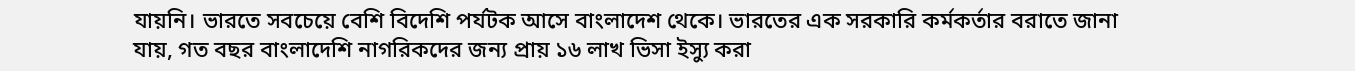যায়নি। ভারতে সবচেয়ে বেশি বিদেশি পর্যটক আসে বাংলাদেশ থেকে। ভারতের এক সরকারি কর্মকর্তার বরাতে জানা যায়, গত বছর বাংলাদেশি নাগরিকদের জন্য প্রায় ১৬ লাখ ভিসা ইস্যু করা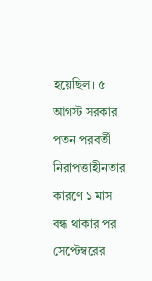হয়েছিল। ৫ আগস্ট সরকার পতন পরবর্তী নিরাপত্তাহীনতার কারণে ১ মাস বন্ধ থাকার পর সেপ্টেম্বরের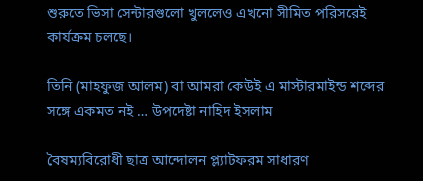শুরুতে ভিসা সেন্টারগুলো খুললেও এখনো সীমিত পরিসরেই কার্যক্রম চলছে।

তিনি (মাহফুজ আলম) বা আমরা কেউই এ মাস্টারমাইন্ড শব্দের সঙ্গে একমত নই … উপদেষ্টা নাহিদ ইসলাম

বৈষম্যবিরোধী ছাত্র আন্দোলন প্ল্যাটফরম সাধারণ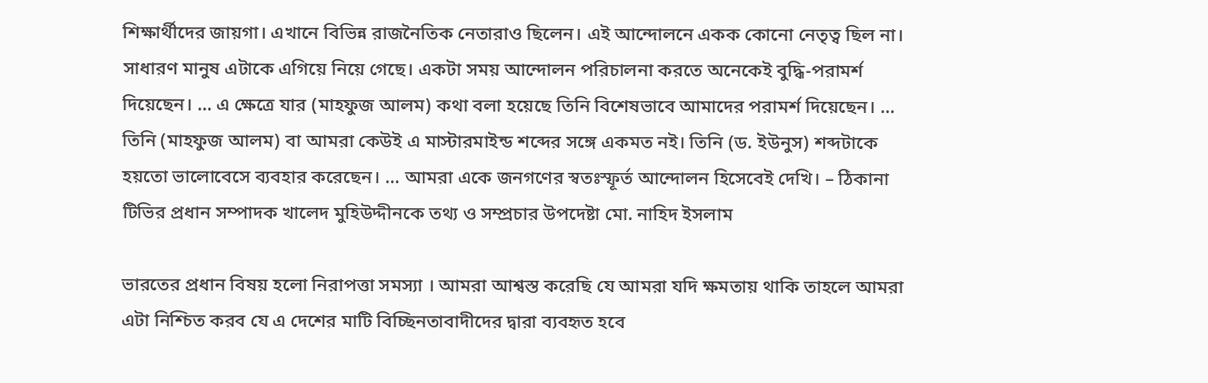শিক্ষার্থীদের জায়গা। এখানে বিভিন্ন রাজনৈতিক নেতারাও ছিলেন। এই আন্দোলনে একক কোনো নেতৃত্ব ছিল না। সাধারণ মানুষ এটাকে এগিয়ে নিয়ে গেছে। একটা সময় আন্দোলন পরিচালনা করতে অনেকেই বুদ্ধি-পরামর্শ দিয়েছেন। … এ ক্ষেত্রে যার (মাহফুজ আলম) কথা বলা হয়েছে তিনি বিশেষভাবে আমাদের পরামর্শ দিয়েছেন। … তিনি (মাহফুজ আলম) বা আমরা কেউই এ মাস্টারমাইন্ড শব্দের সঙ্গে একমত নই। তিনি (ড. ইউনুস) শব্দটাকে হয়তো ভালোবেসে ব্যবহার করেছেন। … আমরা একে জনগণের স্বতঃস্ফূর্ত আন্দোলন হিসেবেই দেখি। – ঠিকানা টিভির প্রধান সম্পাদক খালেদ মুহিউদ্দীনকে তথ্য ও সম্প্রচার উপদেষ্টা মো. নাহিদ ইসলাম

ভারতের প্রধান বিষয় হলো নিরাপত্তা সমস্যা । আমরা আশ্বস্ত করেছি যে আমরা যদি ক্ষমতায় থাকি তাহলে আমরা এটা নিশ্চিত করব যে এ দেশের মাটি বিচ্ছিনতাবাদীদের দ্বারা ব্যবহৃত হবে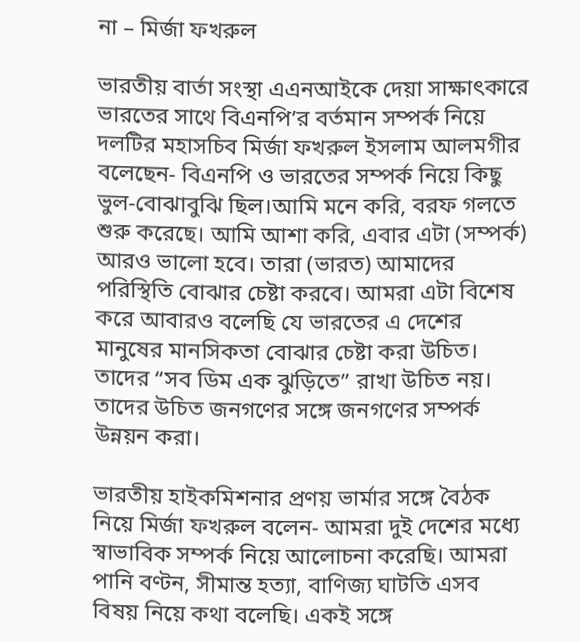না – মির্জা ফখরুল

ভারতীয় বার্তা সংস্থা এএনআইকে দেয়া সাক্ষাৎকারে ভারতের সাথে বিএনপি’র বর্তমান সম্পর্ক নিয়ে দলটির মহাসচিব মির্জা ফখরুল ইসলাম আলমগীর বলেছেন- বিএনপি ও ভারতের সম্পর্ক নিয়ে কিছু ভুল-বোঝাবুঝি ছিল।আমি মনে করি, বরফ গলতে শুরু করেছে। আমি আশা করি, এবার এটা (সম্পর্ক) আরও ভালো হবে। তারা (ভারত) আমাদের পরিস্থিতি বোঝার চেষ্টা করবে। আমরা এটা বিশেষ করে আবারও বলেছি যে ভারতের এ দেশের মানুষের মানসিকতা বোঝার চেষ্টা করা উচিত। তাদের “সব ডিম এক ঝুড়িতে” রাখা উচিত নয়। তাদের উচিত জনগণের সঙ্গে জনগণের সম্পর্ক উন্নয়ন করা।

ভারতীয় হাইকমিশনার প্রণয় ভার্মার সঙ্গে বৈঠক নিয়ে মির্জা ফখরুল বলেন- আমরা দুই দেশের মধ্যে স্বাভাবিক সম্পর্ক নিয়ে আলোচনা করেছি। আমরা পানি বণ্টন, সীমান্ত হত্যা, বাণিজ্য ঘাটতি এসব বিষয় নিয়ে কথা বলেছি। একই সঙ্গে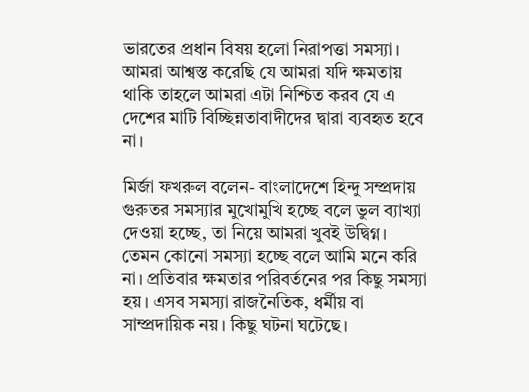ভারতের প্রধান বিষয় হলো নিরাপত্তা সমস্যা। আমরা আশ্বস্ত করেছি যে আমরা যদি ক্ষমতায় থাকি তাহলে আমরা এটা নিশ্চিত করব যে এ দেশের মাটি বিচ্ছিন্নতাবাদীদের দ্বারা ব্যবহৃত হবে না।

মির্জা ফখরুল বলেন- বাংলাদেশে হিন্দু সম্প্রদায় গুরুতর সমস্যার মুখোমুখি হচ্ছে বলে ভুল ব্যাখ্যা দেওয়া হচ্ছে, তা নিয়ে আমরা খুবই উদ্বিগ্ন। তেমন কোনো সমস্যা হচ্ছে বলে আমি মনে করি না। প্রতিবার ক্ষমতার পরিবর্তনের পর কিছু সমস্যা হয়। এসব সমস্যা রাজনৈতিক, ধর্মীয় বা সাম্প্রদায়িক নয়। কিছু ঘটনা ঘটেছে।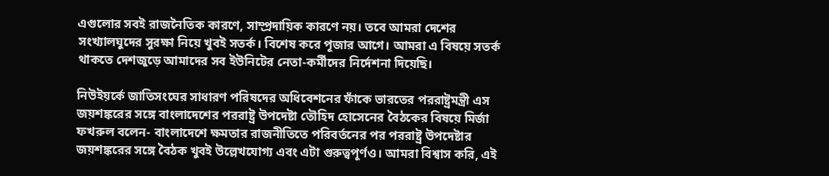এগুলোর সবই রাজনৈতিক কারণে, সাম্প্রদায়িক কারণে নয়। তবে আমরা দেশের সংখ্যালঘুদের সুরক্ষা নিয়ে খুবই সতর্ক। বিশেষ করে পূজার আগে। আমরা এ বিষয়ে সতর্ক থাকতে দেশজুড়ে আমাদের সব ইউনিটের নেতা-কর্মীদের নির্দেশনা দিয়েছি।

নিউইয়র্কে জাতিসংঘের সাধারণ পরিষদের অধিবেশনের ফাঁকে ভারতের পররাষ্ট্রমন্ত্রী এস জয়শঙ্করের সঙ্গে বাংলাদেশের পররাষ্ট্র উপদেষ্টা তৌহিদ হোসেনের বৈঠকের বিষয়ে মির্জা ফখরুল বলেন- বাংলাদেশে ক্ষমতার রাজনীতিতে পরিবর্তনের পর পররাষ্ট্র উপদেষ্টার জয়শঙ্করের সঙ্গে বৈঠক খুবই উল্লেখযোগ্য এবং এটা গুরুত্বপূর্ণও। আমরা বিশ্বাস করি, এই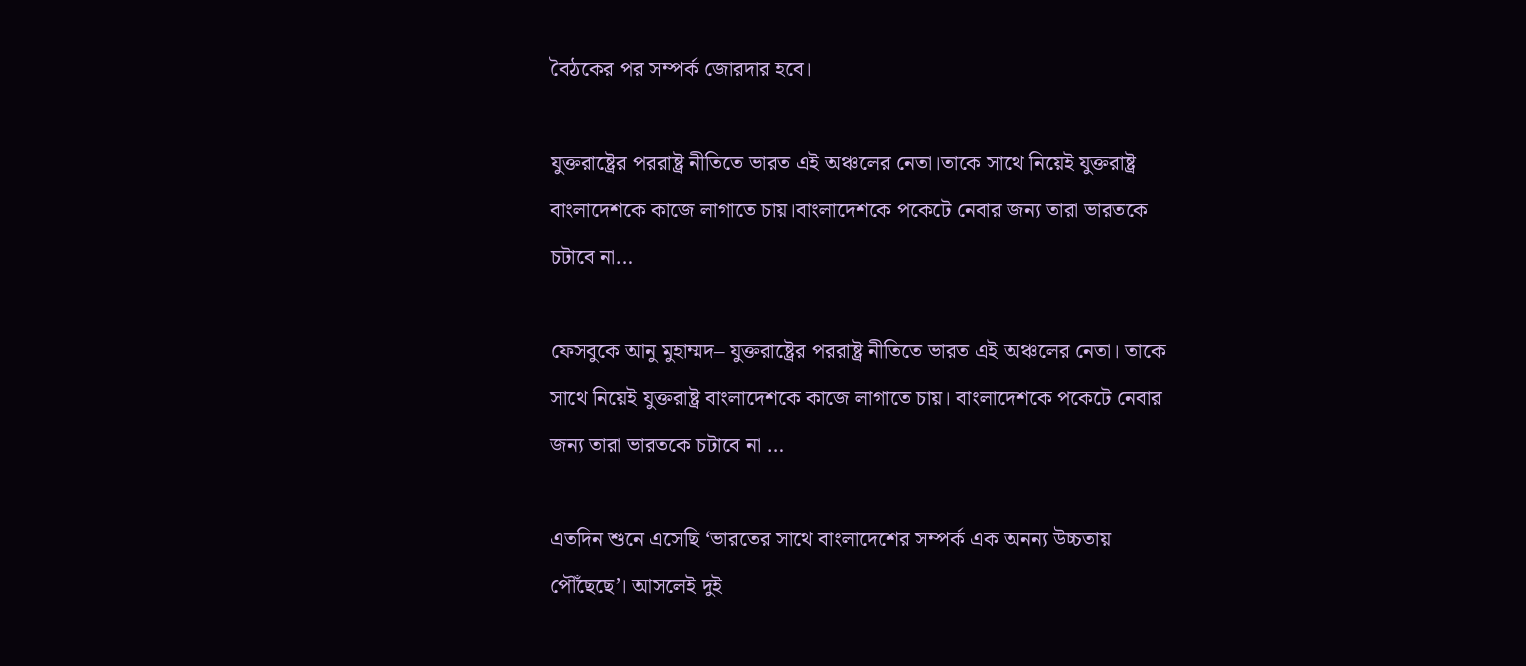বৈঠকের পর সম্পর্ক জোরদার হবে।

যুক্তরাষ্ট্রের পররাষ্ট্র নীতিতে ভারত এই অঞ্চলের নেতা।তাকে সাথে নিয়েই যুক্তরাষ্ট্র বাংলাদেশকে কাজে লাগাতে চায়।বাংলাদেশকে পকেটে নেবার জন্য তারা ভারতকে চটাবে না…

ফেসবুকে আনু মুহাম্মদ– যুক্তরাষ্ট্রের পররাষ্ট্র নীতিতে ভারত এই অঞ্চলের নেতা। তাকে সাথে নিয়েই যুক্তরাষ্ট্র বাংলাদেশকে কাজে লাগাতে চায়। বাংলাদেশকে পকেটে নেবার জন্য তারা ভারতকে চটাবে না …

এতদিন শুনে এসেছি ‘ভারতের সাথে বাংলাদেশের সম্পর্ক এক অনন্য উচ্চতায় পৌঁছেছে’। আসলেই দুই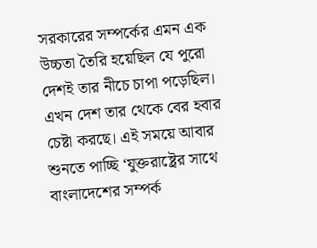সরকারের সম্পর্কের এমন এক উচ্চতা তৈরি হয়েছিল যে পুরো দেশই তার নীচে চাপা পড়েছিল। এখন দেশ তার থেকে বের হবার চেষ্টা করছে। এই সময়ে আবার শুনতে পাচ্ছি ‘যুক্তরাষ্ট্রের সাথে বাংলাদেশের সম্পর্ক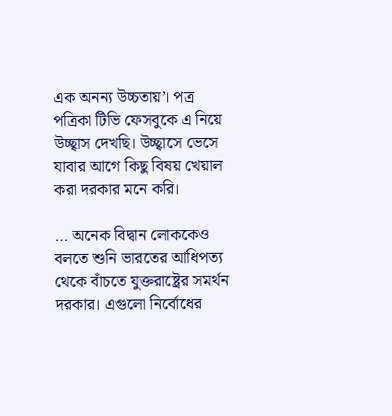এক অনন্য উচ্চতায়’। পত্র পত্রিকা টিভি ফেসবুকে এ নিয়ে উচ্ছ্বাস দেখছি। উচ্ছ্বাসে ভেসে যাবার আগে কিছু বিষয় খেয়াল করা দরকার মনে করি।

… অনেক বিদ্বান লোককেও বলতে শুনি ভারতের আধিপত্য থেকে বাঁচতে যুক্তরাষ্ট্রের সমর্থন দরকার। এগুলো নির্বোধের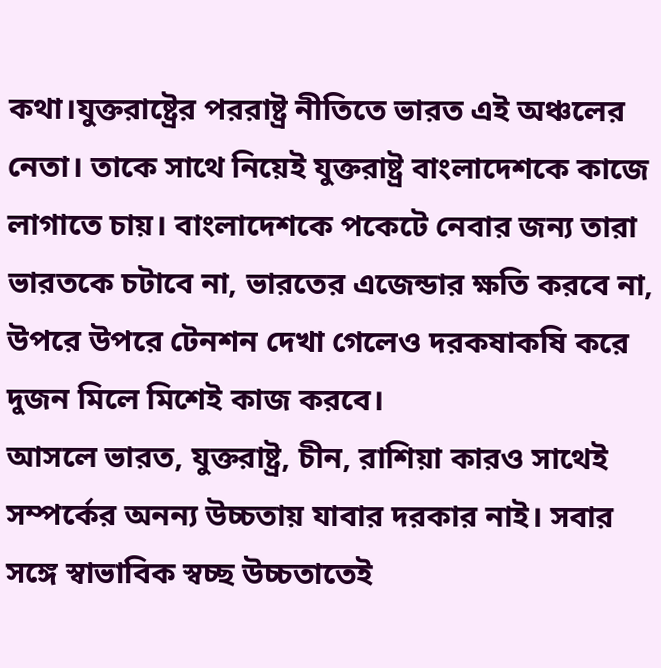কথা।যুক্তরাষ্ট্রের পররাষ্ট্র নীতিতে ভারত এই অঞ্চলের নেতা। তাকে সাথে নিয়েই যুক্তরাষ্ট্র বাংলাদেশকে কাজে লাগাতে চায়। বাংলাদেশকে পকেটে নেবার জন্য তারা ভারতকে চটাবে না, ভারতের এজেন্ডার ক্ষতি করবে না, উপরে উপরে টেনশন দেখা গেলেও দরকষাকষি করে দুজন মিলে মিশেই কাজ করবে।
আসলে ভারত, যুক্তরাষ্ট্র, চীন, রাশিয়া কারও সাথেই সম্পর্কের অনন্য উচ্চতায় যাবার দরকার নাই। সবার সঙ্গে স্বাভাবিক স্বচ্ছ উচ্চতাতেই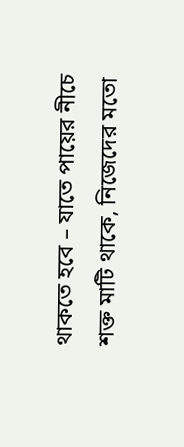থাকতে হবে – যাতে পায়ের নীচে শক্ত মাটি থাকে, নিজেদের মতো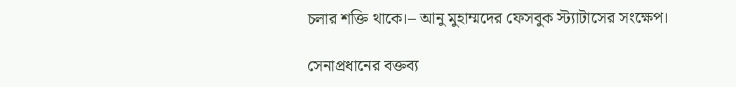চলার শক্তি থাকে।– আনু মুহাম্মদের ফেসবুক স্ট্যাটাসের সংক্ষেপ।

সেনাপ্রধানের বক্তব্য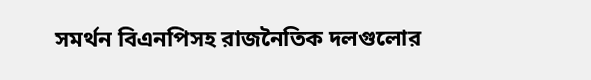সমর্থন বিএনপিসহ রাজনৈতিক দলগুলোর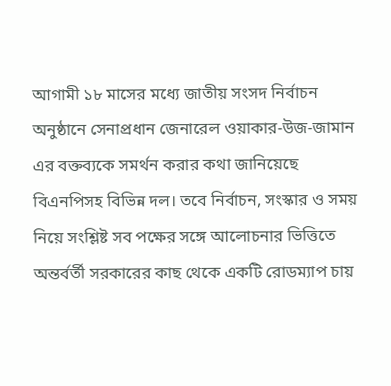আগামী ১৮ মাসের মধ্যে জাতীয় সংসদ নির্বাচন অনুষ্ঠানে সেনাপ্রধান জেনারেল ওয়াকার-উজ-জামান এর বক্তব্যকে সমর্থন করার কথা জানিয়েছে বিএনপিসহ বিভিন্ন দল। তবে নির্বাচন, সংস্কার ও সময় নিয়ে সংশ্লিষ্ট সব পক্ষের সঙ্গে আলোচনার ভিত্তিতে অন্তর্বর্তী সরকারের কাছ থেকে একটি রোডম্যাপ চায়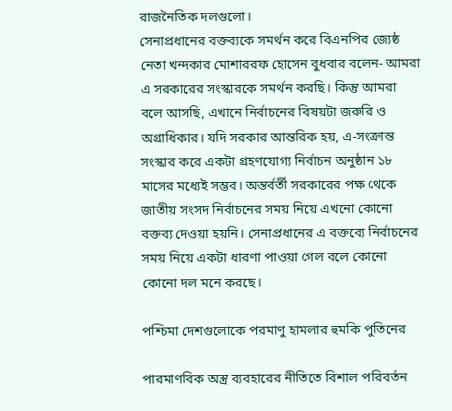রাজনৈতিক দলগুলো।
সেনাপ্রধানের বক্তব্যকে সমর্থন করে বিএনপির জ্যেষ্ঠ নেতা খন্দকার মোশাররফ হোসেন বুধবার বলেন- আমরা এ সরকারের সংস্কারকে সমর্থন করছি। কিন্তু আমরা বলে আসছি, এখানে নির্বাচনের বিষয়টা জরুরি ও অগ্রাধিকার। যদি সরকার আন্তরিক হয়, এ-সংক্রান্ত সংস্কার করে একটা গ্রহণযোগ্য নির্বাচন অনুষ্ঠান ১৮ মাসের মধ্যেই সম্ভব। অন্তর্বর্তী সরকারের পক্ষ থেকে জাতীয় সংসদ নির্বাচনের সময় নিয়ে এখনো কোনো বক্তব্য দেওয়া হয়নি। সেনাপ্রধানের এ বক্তব্যে নির্বাচনের সময় নিয়ে একটা ধারণা পাওয়া গেল বলে কোনো কোনো দল মনে করছে।

পশ্চিমা দেশগুলোকে পরমাণু হামলার হুমকি পুতিনের

পারমাণবিক অস্ত্র ব্যবহারের নীতিতে বিশাল পরিবর্তন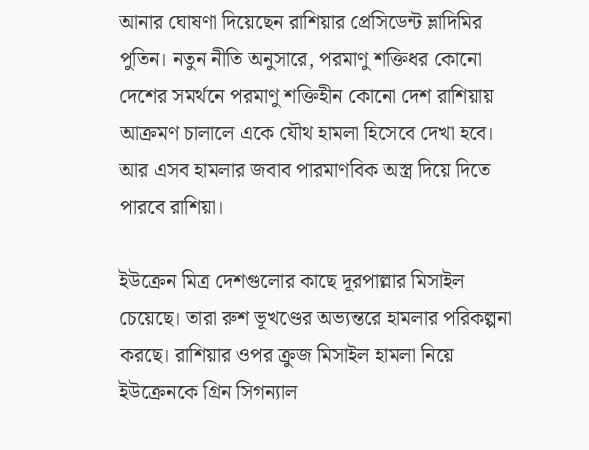আনার ঘোষণা দিয়েছেন রাশিয়ার প্রেসিডেন্ট ভ্লাদিমির পুতিন। নতুন নীতি অনুসারে, পরমাণু শক্তিধর কোনো দেশের সমর্থনে পরমাণু শক্তিহীন কোনো দেশ রাশিয়ায় আক্রমণ চালালে একে যৌথ হামলা হিসেবে দেখা হবে। আর এসব হামলার জবাব পারমাণবিক অস্ত্র দিয়ে দিতে পারবে রাশিয়া।

ইউক্রেন মিত্র দেশগুলোর কাছে দূরপাল্লার মিসাইল চেয়েছে। তারা রুশ ভূখণ্ডের অভ্যন্তরে হামলার পরিকল্পনা করছে। রাশিয়ার ওপর ক্রুজ মিসাইল হামলা নিয়ে ইউক্রেনকে গ্রিন সিগন্যাল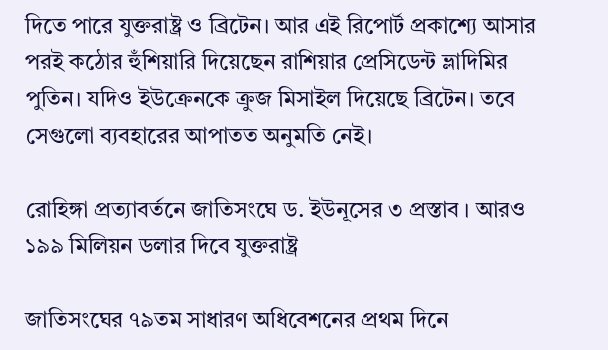দিতে পারে যুক্তরাষ্ট্র ও ব্রিটেন। আর এই রিপোর্ট প্রকাশ্যে আসার পরই কঠোর হুঁশিয়ারি দিয়েছেন রাশিয়ার প্রেসিডেন্ট ভ্লাদিমির পুতিন। যদিও ইউক্রেনকে ক্রুজ মিসাইল দিয়েছে ব্রিটেন। তবে সেগুলো ব্যবহারের আপাতত অনুমতি নেই।

রোহিঙ্গা প্রত্যাবর্তনে জাতিসংঘে ড. ইউনূসের ৩ প্রস্তাব । আরও ১৯৯ মিলিয়ন ডলার দিবে যুক্তরাষ্ট্র

জাতিসংঘের ৭৯তম সাধারণ অধিবেশনের প্রথম দিনে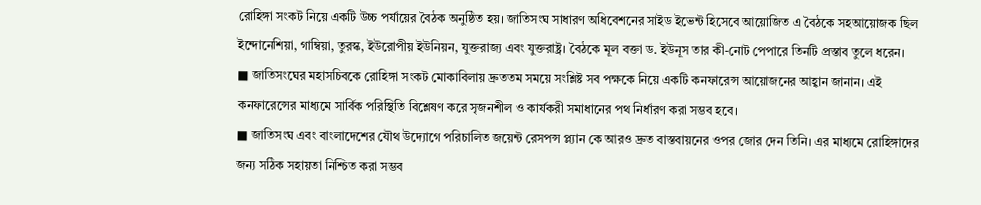রোহিঙ্গা সংকট নিয়ে একটি উচ্চ পর্যায়ের বৈঠক অনুষ্ঠিত হয়। জাতিসংঘ সাধারণ অধিবেশনের সাইড ইভেন্ট হিসেবে আয়োজিত এ বৈঠকে সহআয়োজক ছিল ইন্দোনেশিয়া, গাম্বিয়া, তুরস্ক, ইউরোপীয় ইউনিয়ন, যুক্তরাজ্য এবং যুক্তরাষ্ট্র। বৈঠকে মূল বক্তা ড. ইউনূস তার কী-নোট পেপারে তিনটি প্রস্তাব তুলে ধরেন।
■ জাতিসংঘের মহাসচিবকে রোহিঙ্গা সংকট মোকাবিলায় দ্রুততম সময়ে সংশ্লিষ্ট সব পক্ষকে নিয়ে একটি কনফারেন্স আয়োজনের আহ্বান জানান। এই কনফারেন্সের মাধ্যমে সার্বিক পরিস্থিতি বিশ্লেষণ করে সৃজনশীল ও কার্যকরী সমাধানের পথ নির্ধারণ করা সম্ভব হবে।
■ জাতিসংঘ এবং বাংলাদেশের যৌথ উদ্যোগে পরিচালিত জয়েন্ট রেসপন্স প্ল্যান কে আরও দ্রুত বাস্তবায়নের ওপর জোর দেন তিনি। এর মাধ্যমে রোহিঙ্গাদের জন্য সঠিক সহায়তা নিশ্চিত করা সম্ভব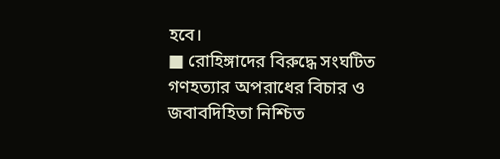হবে।
■ রোহিঙ্গাদের বিরুদ্ধে সংঘটিত গণহত্যার অপরাধের বিচার ও জবাবদিহিতা নিশ্চিত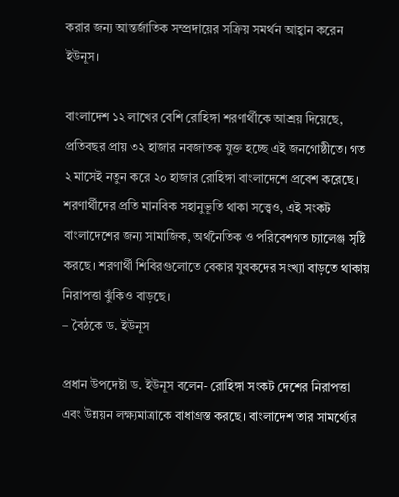করার জন্য আন্তর্জাতিক সম্প্রদায়ের সক্রিয় সমর্থন আহ্বান করেন ইউনূস।

বাংলাদেশ ১২ লাখের বেশি রোহিঙ্গা শরণার্থীকে আশ্রয় দিয়েছে, প্রতিবছর প্রায় ৩২ হাজার নবজাতক যুক্ত হচ্ছে এই জনগোষ্ঠীতে। গত ২ মাসেই নতুন করে ২০ হাজার রোহিঙ্গা বাংলাদেশে প্রবেশ করেছে। শরণার্থীদের প্রতি মানবিক সহানুভূতি থাকা সত্ত্বেও, এই সংকট বাংলাদেশের জন্য সামাজিক, অর্থনৈতিক ও পরিবেশগত চ্যালেঞ্জ সৃষ্টি করছে। শরণার্থী শিবিরগুলোতে বেকার যুবকদের সংখ্যা বাড়তে থাকায় নিরাপত্তা ঝুঁকিও বাড়ছে।
– বৈঠকে ড. ইউনূস

প্রধান উপদেষ্টা ড. ইউনূস বলেন- রোহিঙ্গা সংকট দেশের নিরাপত্তা এবং উন্নয়ন লক্ষ্যমাত্রাকে বাধাগ্রস্ত করছে। বাংলাদেশ তার সামর্থ্যের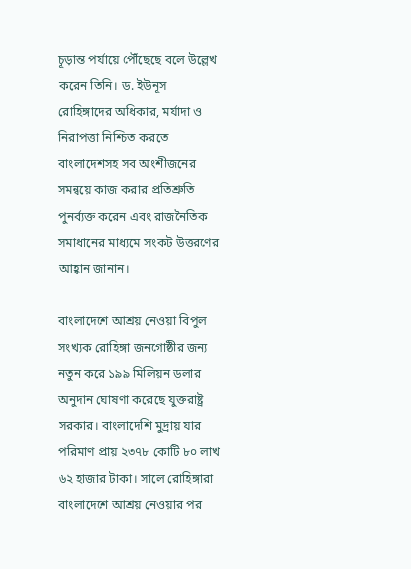চূড়ান্ত পর্যায়ে পৌঁছেছে বলে উল্লেখ করেন তিনি। ড. ইউনূস রোহিঙ্গাদের অধিকার, মর্যাদা ও নিরাপত্তা নিশ্চিত করতে বাংলাদেশসহ সব অংশীজনের সমন্বয়ে কাজ করার প্রতিশ্রুতি পুনর্ব্যক্ত করেন এবং রাজনৈতিক সমাধানের মাধ্যমে সংকট উত্তরণের আহ্বান জানান।

বাংলাদেশে আশ্রয় নেওয়া বিপুল সংখ্যক রোহিঙ্গা জনগোষ্ঠীর জন্য নতুন করে ১৯৯ মিলিয়ন ডলার অনুদান ঘোষণা করেছে যুক্তরাষ্ট্র সরকার। বাংলাদেশি মুদ্রায় যার পরিমাণ প্রায় ২৩৭৮ কোটি ৮০ লাখ ৬২ হাজার টাকা। সালে রোহিঙ্গারা বাংলাদেশে আশ্রয় নেওয়ার পর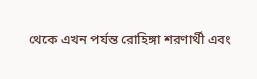থেকে এখন পর্যন্ত রোহিঙ্গা শরণার্থী এবং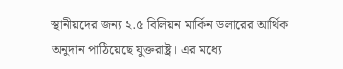স্থানীয়দের জন্য ২.৫ বিলিয়ন মার্কিন ডলারের আর্থিক অনুদান পাঠিয়েছে যুক্তরাষ্ট্র। এর মধ্যে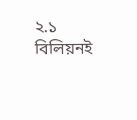২.১ বিলিয়নই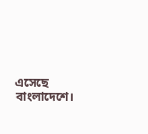এসেছে বাংলাদেশে।